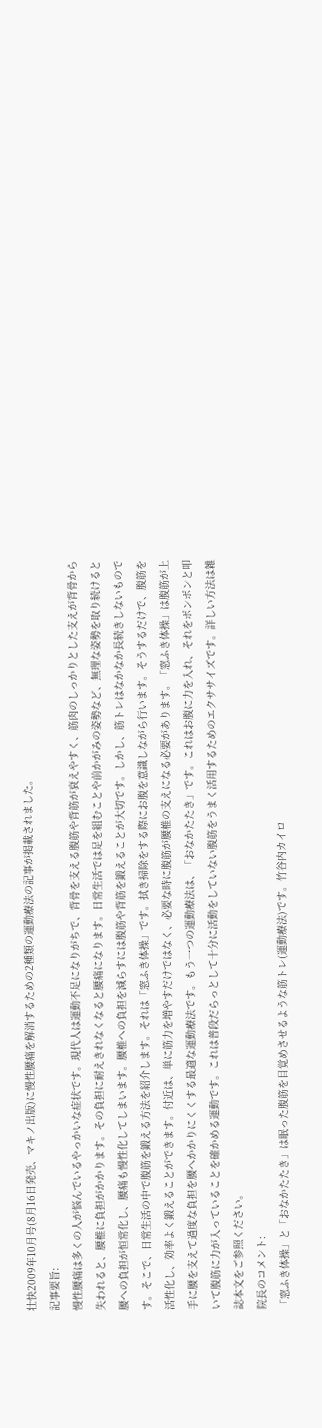壮快2009年10月号(8月16日発売、マキノ出版)に慢性腰痛を解消するための2種類の運動療法の記事が掲載されました。
記事要旨:
慢性腰痛は多くの人が悩んでいるやっかいな症状です。現代人は運動不足になりがちで、背骨を支える腹筋や背筋が衰えやすく、筋肉のしっかりとした支えが背骨から失われると、腰椎に負担がかかります。その負担に耐えきれなくなると腰痛になります。日常生活では足を組むことや前かがみの姿勢など、無理な姿勢を取り続けると腰への負担が恒常化し、腰痛も慢性化してしまいます。腰椎への負担を減らすには腹筋や背筋を鍛えることが大切です。しかし、筋トレはなかなか長続きしないものです。そこで、日常生活の中で腹筋を鍛える方法を紹介します。それは「窓ふき体操」です。拭き掃除をする際にお腹を意識しながら行います。そうするだけで、腹筋を活性化し、効率よく鍛えることができます。付近は、単に筋力を増やすだけではなく、必要な時に腹筋が腰椎の支えになる必要があります。「窓ふき体操」は腹筋が上手に腰を支えて過度な負担を腰へかかりにくくする最適な運動療法です。もう一つの運動療法は、「おなかたたき」です。これはお腹に力を入れ、それをポンポンと叩いて腹筋に力が入っていることを確かめる運動です。これは普段だらっとして十分に活動をしていない腹筋をうまく活用するためのエクササイズです。詳しい方法は雑誌本文をご参照ください。
院長のコメント:
「窓ふき体操」と「おなかたたき」は眠った腹筋を目覚めさせるような筋トレ(運動療法)です。竹谷内カイロ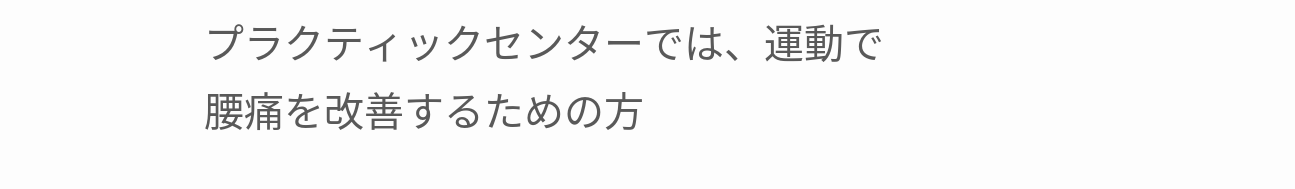プラクティックセンターでは、運動で腰痛を改善するための方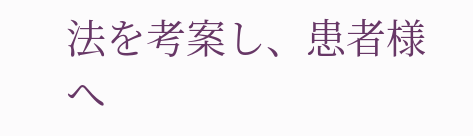法を考案し、患者様へ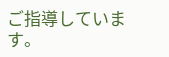ご指導しています。